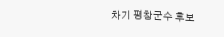차기 평창군수 후보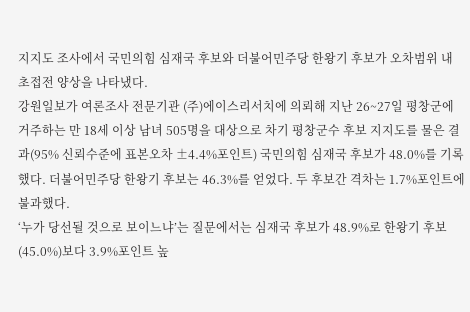지지도 조사에서 국민의힘 심재국 후보와 더불어민주당 한왕기 후보가 오차범위 내 초접전 양상을 나타냈다.
강원일보가 여론조사 전문기관 (주)에이스리서치에 의뢰해 지난 26~27일 평창군에 거주하는 만 18세 이상 남녀 505명을 대상으로 차기 평창군수 후보 지지도를 물은 결과(95% 신뢰수준에 표본오차 ±4.4%포인트) 국민의힘 심재국 후보가 48.0%를 기록했다. 더불어민주당 한왕기 후보는 46.3%를 얻었다. 두 후보간 격차는 1.7%포인트에 불과했다.
‘누가 당선될 것으로 보이느냐’는 질문에서는 심재국 후보가 48.9%로 한왕기 후보(45.0%)보다 3.9%포인트 높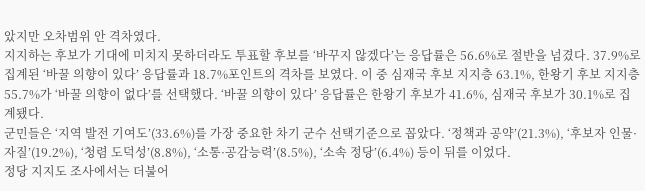았지만 오차범위 안 격차였다.
지지하는 후보가 기대에 미치지 못하더라도 투표할 후보를 ‘바꾸지 않겠다’는 응답률은 56.6%로 절반을 넘겼다. 37.9%로 집계된 ‘바꿀 의향이 있다’ 응답률과 18.7%포인트의 격차를 보였다. 이 중 심재국 후보 지지층 63.1%, 한왕기 후보 지지층 55.7%가 ‘바꿀 의향이 없다’를 선택했다. ‘바꿀 의향이 있다’ 응답률은 한왕기 후보가 41.6%, 심재국 후보가 30.1%로 집계됐다.
군민들은 ‘지역 발전 기여도’(33.6%)를 가장 중요한 차기 군수 선택기준으로 꼽았다. ‘정책과 공약’(21.3%), ‘후보자 인물·자질’(19.2%), ‘청렴 도덕성’(8.8%), ‘소통·공감능력’(8.5%), ‘소속 정당’(6.4%) 등이 뒤를 이었다.
정당 지지도 조사에서는 더불어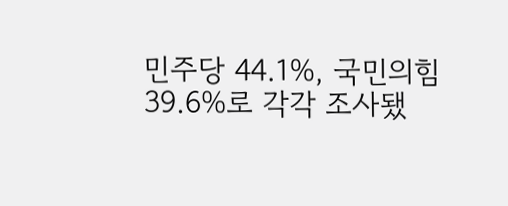민주당 44.1%, 국민의힘 39.6%로 각각 조사됐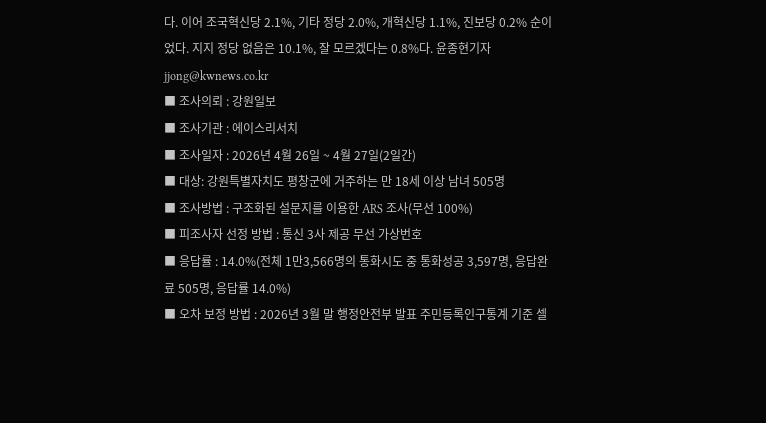다. 이어 조국혁신당 2.1%, 기타 정당 2.0%, 개혁신당 1.1%, 진보당 0.2% 순이었다. 지지 정당 없음은 10.1%, 잘 모르겠다는 0.8%다. 윤종현기자 jjong@kwnews.co.kr
■ 조사의뢰 : 강원일보
■ 조사기관 : 에이스리서치
■ 조사일자 : 2026년 4월 26일 ~ 4월 27일(2일간)
■ 대상: 강원특별자치도 평창군에 거주하는 만 18세 이상 남녀 505명
■ 조사방법 : 구조화된 설문지를 이용한 ARS 조사(무선 100%)
■ 피조사자 선정 방법 : 통신 3사 제공 무선 가상번호
■ 응답률 : 14.0%(전체 1만3,566명의 통화시도 중 통화성공 3,597명, 응답완료 505명, 응답률 14.0%)
■ 오차 보정 방법 : 2026년 3월 말 행정안전부 발표 주민등록인구통계 기준 셀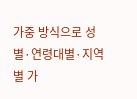가중 방식으로 성별·연령대별·지역별 가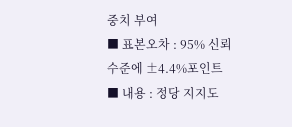중치 부여
■ 표본오차 : 95% 신뢰수준에 ±4.4%포인트
■ 내용 : 정당 지지도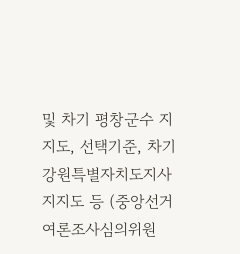및 차기 평창군수 지지도, 선택기준, 차기 강원특별자치도지사 지지도 등 (중앙선거여론조사심의위원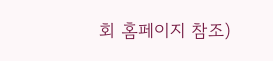회 홈페이지 참조)